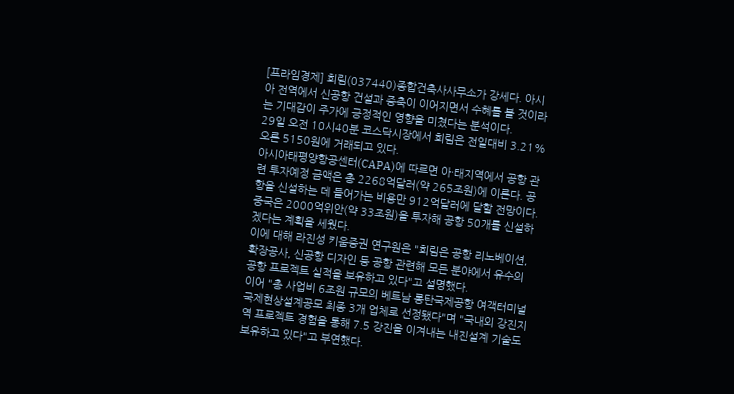[프라임경제] 희림(037440)종합건축사사무소가 강세다. 아시아 전역에서 신공항 건설과 증축이 이어지면서 수혜를 볼 것이라는 기대감이 주가에 긍정적인 영향을 미쳤다는 분석이다.
29일 오전 10시40분 코스닥시장에서 희림은 전일대비 3.21% 오른 5150원에 거래되고 있다.
아시아태평양항공센터(CAPA)에 따르면 아·태지역에서 공항 관련 투자예정 금액은 총 2268억달러(약 265조원)에 이른다. 공항을 신설하는 데 들어가는 비용만 912억달러에 달할 전망이다. 중국은 2000억위안(약 33조원)을 투자해 공항 50개를 신설하겠다는 계획을 세웠다.
이에 대해 라진성 키움증권 연구원은 "희림은 공항 리노베이션, 확장공사, 신공항 디자인 등 공항 관련해 모든 분야에서 유수의 공항 프로젝트 실적을 보유하고 있다"고 설명했다.
이어 "총 사업비 6조원 규모의 베트남 롱탄국제공항 여객터미널 국제현상설계공모 최종 3개 업체로 선정됐다"며 "국내외 강진지역 프로젝트 경험을 통해 7.5 강진을 이겨내는 내진설계 기술도 보유하고 있다"고 부연했다.